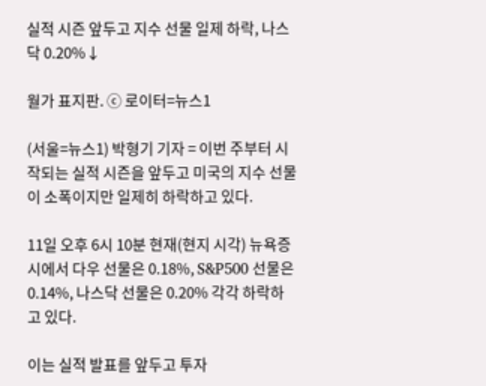실적 시즌 앞두고 지수 선물 일제 하락, 나스닥 0.20%↓

월가 표지판. ⓒ 로이터=뉴스1

(서울=뉴스1) 박형기 기자 = 이번 주부터 시작되는 실적 시즌을 앞두고 미국의 지수 선물이 소폭이지만 일제히 하락하고 있다.

11일 오후 6시 10분 현재(현지 시각) 뉴욕증시에서 다우 선물은 0.18%, S&P500 선물은 0.14%, 나스닥 선물은 0.20% 각각 하락하고 있다.

이는 실적 발표를 앞두고 투자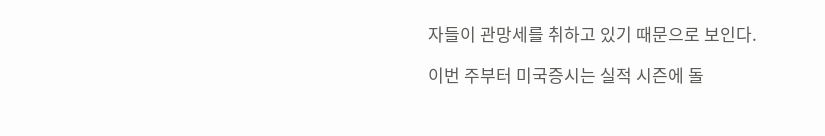자들이 관망세를 취하고 있기 때문으로 보인다.

이번 주부터 미국증시는 실적 시즌에 돌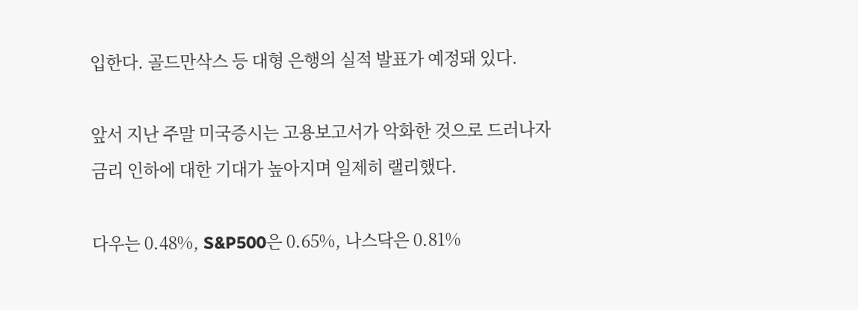입한다. 골드만삭스 등 대형 은행의 실적 발표가 예정돼 있다.

앞서 지난 주말 미국증시는 고용보고서가 악화한 것으로 드러나자 금리 인하에 대한 기대가 높아지며 일제히 랠리했다.

다우는 0.48%, S&P500은 0.65%, 나스닥은 0.81%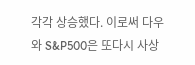각각 상승했다. 이로써 다우와 S&P500은 또다시 사상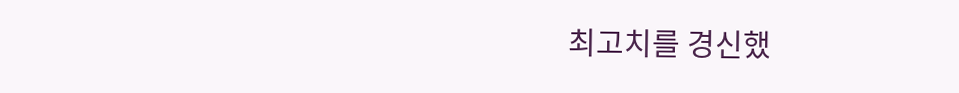최고치를 경신했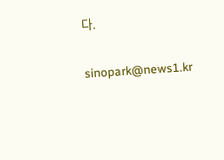다.

sinopark@news1.kr